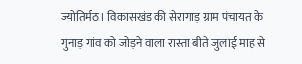ज्योतिर्मठ। विकासखंड की सेरागाड़ ग्राम पंचायत के गुनाड़ गांव को जोड़ने वाला रास्ता बीते जुलाई माह से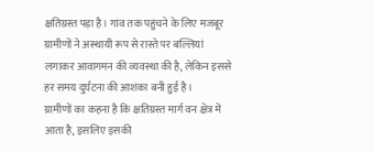क्षतिग्रस्त पड़ा है। गांव तक पहुंचने के लिए मजबूर ग्रामीणों ने अस्थायी रूप से रास्ते पर बल्लियां लगाकर आवागमन की व्यवस्था की है, लेकिन इससे हर समय दुर्घटना की आशंका बनी हुई है।
ग्रामीणों का कहना है कि क्षतिग्रस्त मार्ग वन क्षेत्र में आता है, इसलिए इसकी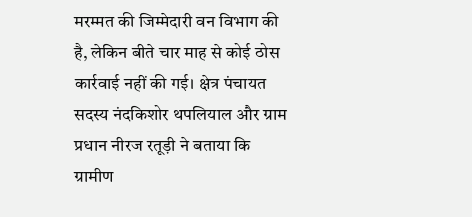मरम्मत की जिम्मेदारी वन विभाग की है, लेकिन बीते चार माह से कोई ठोस कार्रवाई नहीं की गई। क्षेत्र पंचायत सदस्य नंदकिशोर थपलियाल और ग्राम प्रधान नीरज रतूड़ी ने बताया कि ग्रामीण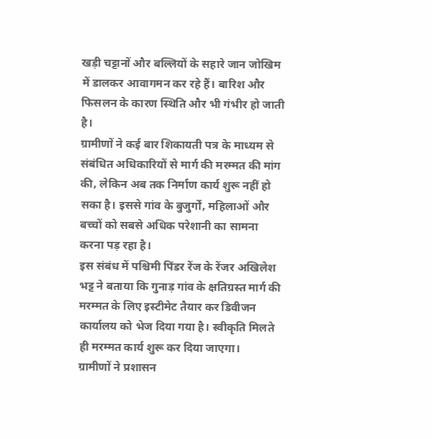खड़ी चट्टानों और बल्लियों के सहारे जान जोखिम में डालकर आवागमन कर रहे हैं। बारिश और फिसलन के कारण स्थिति और भी गंभीर हो जाती है।
ग्रामीणों ने कई बार शिकायती पत्र के माध्यम से संबंधित अधिकारियों से मार्ग की मरम्मत की मांग की, लेकिन अब तक निर्माण कार्य शुरू नहीं हो सका है। इससे गांव के बुजुर्गों, महिलाओं और बच्चों को सबसे अधिक परेशानी का सामना करना पड़ रहा है।
इस संबंध में पश्चिमी पिंडर रेंज के रेंजर अखिलेश भट्ट ने बताया कि गुनाड़ गांव के क्षतिग्रस्त मार्ग की मरम्मत के लिए इस्टीमेट तैयार कर डिवीजन कार्यालय को भेज दिया गया है। स्वीकृति मिलते ही मरम्मत कार्य शुरू कर दिया जाएगा।
ग्रामीणों ने प्रशासन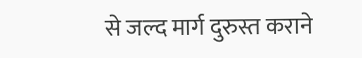से जल्द मार्ग दुरुस्त कराने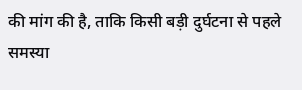की मांग की है, ताकि किसी बड़ी दुर्घटना से पहले समस्या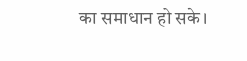का समाधान हो सके।